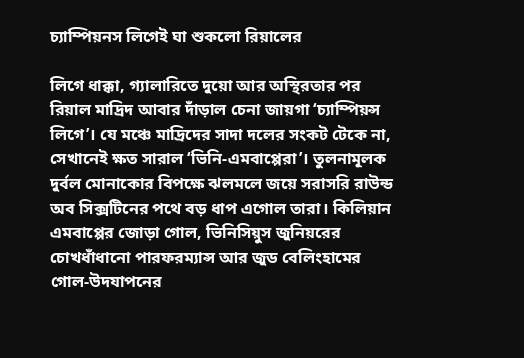চ্যাম্পিয়নস লিগেই ঘা শুকলো রিয়ালের

লিগে ধাক্কা, গ্যালারিতে দুয়ো আর অস্থিরতার পর রিয়াল মাদ্রিদ আবার দাঁড়াল চেনা জায়গা ‘চ্যাম্পিয়ন্স লিগে’। যে মঞ্চে মাদ্রিদের সাদা দলের সংকট টেকে না, সেখানেই ক্ষত সারাল ‘ভিনি-এমবাপ্পেরা’। তুলনামূলক দুর্বল মোনাকোর বিপক্ষে ঝলমলে জয়ে সরাসরি রাউন্ড অব সিক্সটিনের পথে বড় ধাপ এগোল তারা। কিলিয়ান এমবাপ্পের জোড়া গোল, ভিনিসিয়ুস জুনিয়রের চোখধাঁধানো পারফরম্যান্স আর জুড বেলিংহামের গোল-উদযাপনের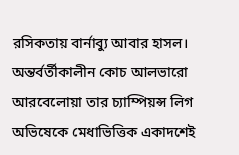রসিকতায় বার্নাব্যু আবার হাসল। অন্তর্বর্তীকালীন কোচ আলভারো আরবেলোয়া তার চ্যাম্পিয়ন্স লিগ অভিষেকে মেধাভিত্তিক একাদশেই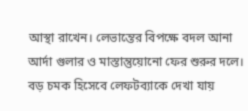আস্থা রাখেন। লেভান্তের বিপক্ষে বদল আনা আর্দা গুলার ও মাস্তান্তুয়োনো ফের শুরুর দলে। বড় চমক হিসেবে লেফটব্যাকে দেখা যায়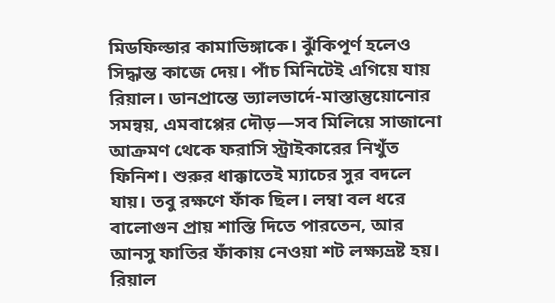মিডফিল্ডার কামাভিঙ্গাকে। ঝুঁকিপূর্ণ হলেও সিদ্ধান্ত কাজে দেয়। পাঁচ মিনিটেই এগিয়ে যায় রিয়াল। ডানপ্রান্তে ভ্যালভার্দে-মাস্তান্তুয়োনোর সমন্বয়, এমবাপ্পের দৌড়—সব মিলিয়ে সাজানো আক্রমণ থেকে ফরাসি স্ট্রাইকারের নিখুঁত ফিনিশ। শুরুর ধাক্কাতেই ম্যাচের সুর বদলে যায়। তবু রক্ষণে ফাঁক ছিল। লম্বা বল ধরে বালোগুন প্রায় শাস্তি দিতে পারতেন, আর আনসু ফাতির ফাঁকায় নেওয়া শট লক্ষ্যভ্রষ্ট হয়। রিয়াল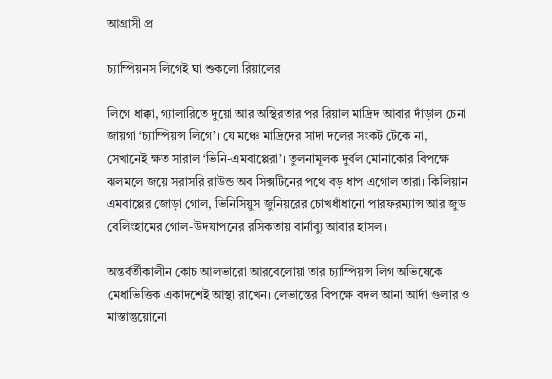আগ্রাসী প্র

চ্যাম্পিয়নস লিগেই ঘা শুকলো রিয়ালের

লিগে ধাক্কা, গ্যালারিতে দুয়ো আর অস্থিরতার পর রিয়াল মাদ্রিদ আবার দাঁড়াল চেনা জায়গা ‘চ্যাম্পিয়ন্স লিগে’। যে মঞ্চে মাদ্রিদের সাদা দলের সংকট টেকে না, সেখানেই ক্ষত সারাল ‘ভিনি-এমবাপ্পেরা’। তুলনামূলক দুর্বল মোনাকোর বিপক্ষে ঝলমলে জয়ে সরাসরি রাউন্ড অব সিক্সটিনের পথে বড় ধাপ এগোল তারা। কিলিয়ান এমবাপ্পের জোড়া গোল, ভিনিসিয়ুস জুনিয়রের চোখধাঁধানো পারফরম্যান্স আর জুড বেলিংহামের গোল-উদযাপনের রসিকতায় বার্নাব্যু আবার হাসল।

অন্তর্বর্তীকালীন কোচ আলভারো আরবেলোয়া তার চ্যাম্পিয়ন্স লিগ অভিষেকে মেধাভিত্তিক একাদশেই আস্থা রাখেন। লেভান্তের বিপক্ষে বদল আনা আর্দা গুলার ও মাস্তান্তুয়োনো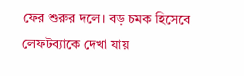ফের শুরুর দলে। বড় চমক হিসেবে লেফটব্যাকে দেখা যায়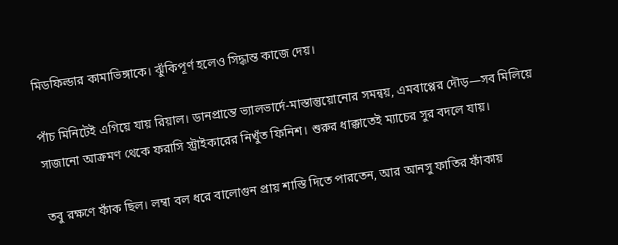মিডফিল্ডার কামাভিঙ্গাকে। ঝুঁকিপূর্ণ হলেও সিদ্ধান্ত কাজে দেয়।

পাঁচ মিনিটেই এগিয়ে যায় রিয়াল। ডানপ্রান্তে ভ্যালভার্দে-মাস্তান্তুয়োনোর সমন্বয়, এমবাপ্পের দৌড়—সব মিলিয়ে সাজানো আক্রমণ থেকে ফরাসি স্ট্রাইকারের নিখুঁত ফিনিশ। শুরুর ধাক্কাতেই ম্যাচের সুর বদলে যায়।

তবু রক্ষণে ফাঁক ছিল। লম্বা বল ধরে বালোগুন প্রায় শাস্তি দিতে পারতেন, আর আনসু ফাতির ফাঁকায়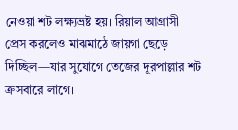নেওয়া শট লক্ষ্যভ্রষ্ট হয়। রিয়াল আগ্রাসী প্রেস করলেও মাঝমাঠে জায়গা ছেড়ে দিচ্ছিল—যার সুযোগে তেজের দূরপাল্লার শট ক্রসবারে লাগে।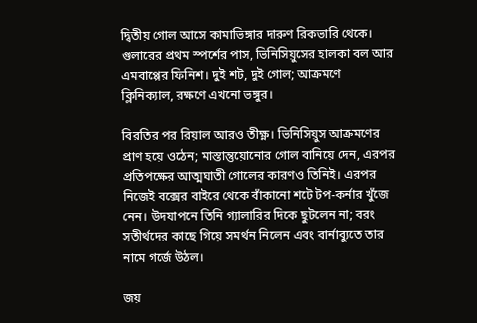দ্বিতীয় গোল আসে কামাভিঙ্গার দারুণ রিকভারি থেকে। গুলারের প্রথম স্পর্শের পাস, ভিনিসিয়ুসের হালকা বল আর এমবাপ্পের ফিনিশ। দুই শট, দুই গোল; আক্রমণে ক্লিনিক্যাল, রক্ষণে এখনো ভঙ্গুর।

বিরতির পর রিয়াল আরও তীক্ষ্ণ। ভিনিসিয়ুস আক্রমণের প্রাণ হয়ে ওঠেন; মাস্তান্তুয়োনোর গোল বানিয়ে দেন, এরপর প্রতিপক্ষের আত্মঘাতী গোলের কারণও তিনিই। এরপর নিজেই বক্সের বাইরে থেকে বাঁকানো শটে টপ-কর্নার খুঁজে নেন। উদযাপনে তিনি গ্যালারির দিকে ছুটলেন না; বরং সতীর্থদের কাছে গিয়ে সমর্থন নিলেন এবং বার্নাব্যুতে তার নামে গর্জে উঠল।

জয়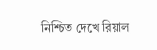নিশ্চিত দেখে রিয়াল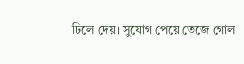ঢিলে দেয়। সুযোগ পেয়ে তেজে গোল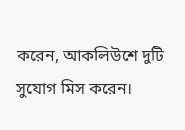করেন, আকলিউশে দুটি সুযোগ মিস করেন।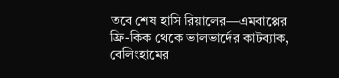তবে শেষ হাসি রিয়ালের—এমবাপ্পের ফ্রি-কিক থেকে ভালভার্দের কাটব্যাক, বেলিংহামের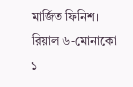মার্জিত ফিনিশ। রিয়াল ৬-মোনাকো ১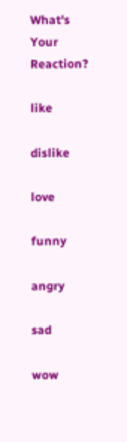What's Your Reaction?

like

dislike

love

funny

angry

sad

wow